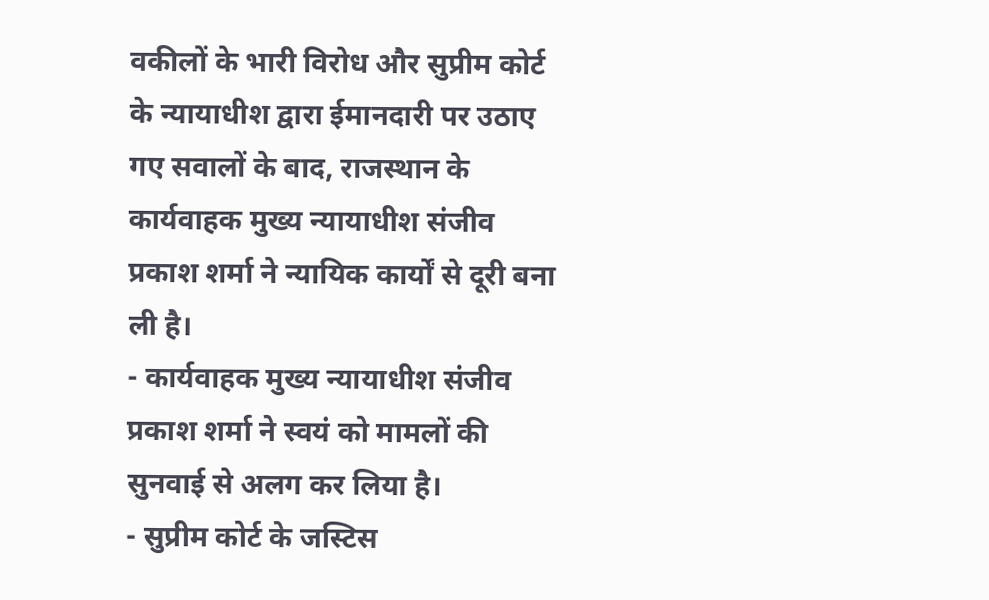वकीलों के भारी विरोध और सुप्रीम कोर्ट के न्यायाधीश द्वारा ईमानदारी पर उठाए गए सवालों के बाद, राजस्थान के कार्यवाहक मुख्य न्यायाधीश संजीव प्रकाश शर्मा ने न्यायिक कार्यों से दूरी बना ली है।
- कार्यवाहक मुख्य न्यायाधीश संजीव प्रकाश शर्मा ने स्वयं को मामलों की सुनवाई से अलग कर लिया है।
- सुप्रीम कोर्ट के जस्टिस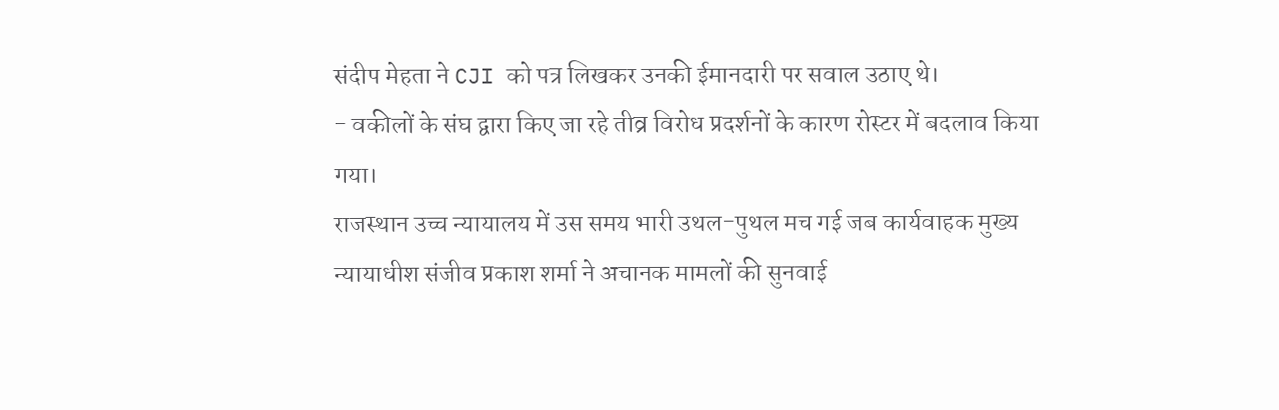संदीप मेहता ने CJI को पत्र लिखकर उनकी ईमानदारी पर सवाल उठाए थे।
- वकीलों के संघ द्वारा किए जा रहे तीव्र विरोध प्रदर्शनों के कारण रोस्टर में बदलाव किया गया।
राजस्थान उच्च न्यायालय में उस समय भारी उथल-पुथल मच गई जब कार्यवाहक मुख्य न्यायाधीश संजीव प्रकाश शर्मा ने अचानक मामलों की सुनवाई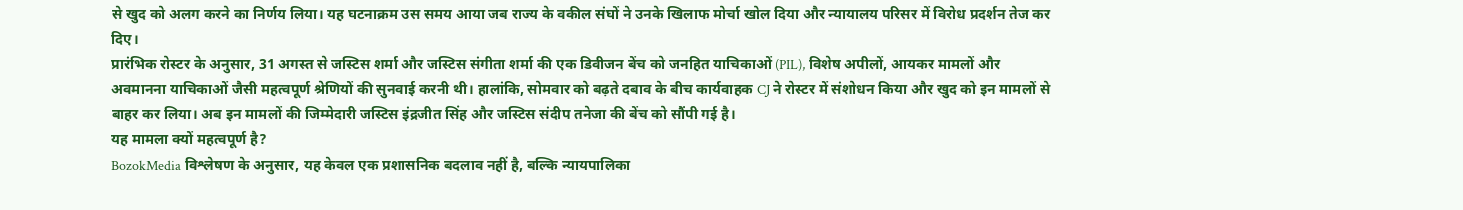से खुद को अलग करने का निर्णय लिया। यह घटनाक्रम उस समय आया जब राज्य के वकील संघों ने उनके खिलाफ मोर्चा खोल दिया और न्यायालय परिसर में विरोध प्रदर्शन तेज कर दिए।
प्रारंभिक रोस्टर के अनुसार, 31 अगस्त से जस्टिस शर्मा और जस्टिस संगीता शर्मा की एक डिवीजन बेंच को जनहित याचिकाओं (PIL), विशेष अपीलों, आयकर मामलों और अवमानना याचिकाओं जैसी महत्वपूर्ण श्रेणियों की सुनवाई करनी थी। हालांकि, सोमवार को बढ़ते दबाव के बीच कार्यवाहक CJ ने रोस्टर में संशोधन किया और खुद को इन मामलों से बाहर कर लिया। अब इन मामलों की जिम्मेदारी जस्टिस इंद्रजीत सिंह और जस्टिस संदीप तनेजा की बेंच को सौंपी गई है।
यह मामला क्यों महत्वपूर्ण है?
BozokMedia विश्लेषण के अनुसार, यह केवल एक प्रशासनिक बदलाव नहीं है, बल्कि न्यायपालिका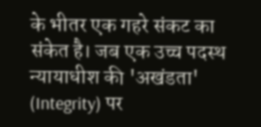के भीतर एक गहरे संकट का संकेत है। जब एक उच्च पदस्थ न्यायाधीश की 'अखंडता' (Integrity) पर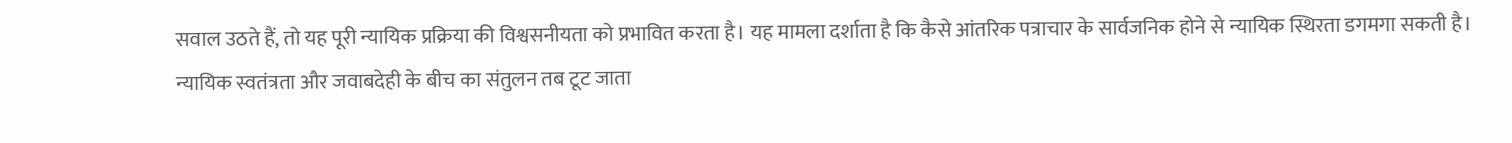सवाल उठते हैं, तो यह पूरी न्यायिक प्रक्रिया की विश्वसनीयता को प्रभावित करता है। यह मामला दर्शाता है कि कैसे आंतरिक पत्राचार के सार्वजनिक होने से न्यायिक स्थिरता डगमगा सकती है।
न्यायिक स्वतंत्रता और जवाबदेही के बीच का संतुलन तब टूट जाता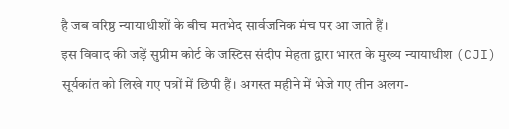है जब वरिष्ठ न्यायाधीशों के बीच मतभेद सार्वजनिक मंच पर आ जाते हैं।
इस विवाद की जड़ें सुप्रीम कोर्ट के जस्टिस संदीप मेहता द्वारा भारत के मुख्य न्यायाधीश (CJI) सूर्यकांत को लिखे गए पत्रों में छिपी हैं। अगस्त महीने में भेजे गए तीन अलग-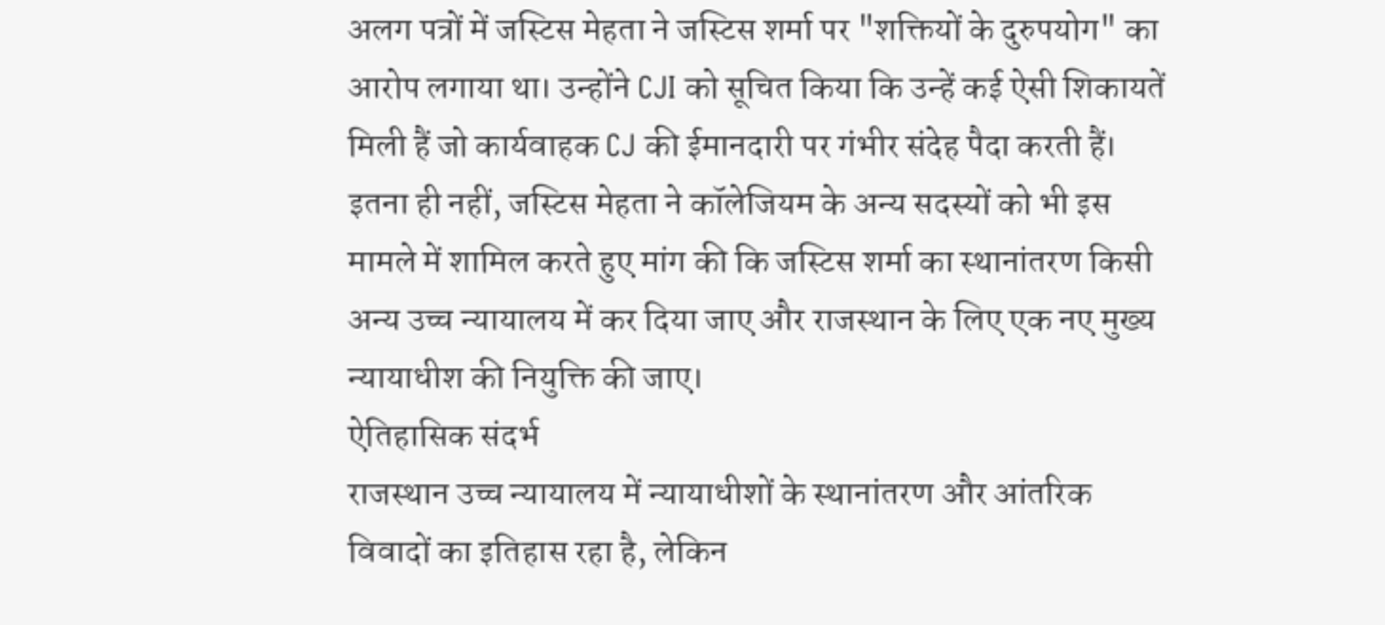अलग पत्रों में जस्टिस मेहता ने जस्टिस शर्मा पर "शक्तियों के दुरुपयोग" का आरोप लगाया था। उन्होंने CJI को सूचित किया कि उन्हें कई ऐसी शिकायतें मिली हैं जो कार्यवाहक CJ की ईमानदारी पर गंभीर संदेह पैदा करती हैं।
इतना ही नहीं, जस्टिस मेहता ने कॉलेजियम के अन्य सदस्यों को भी इस मामले में शामिल करते हुए मांग की कि जस्टिस शर्मा का स्थानांतरण किसी अन्य उच्च न्यायालय में कर दिया जाए और राजस्थान के लिए एक नए मुख्य न्यायाधीश की नियुक्ति की जाए।
ऐतिहासिक संदर्भ
राजस्थान उच्च न्यायालय में न्यायाधीशों के स्थानांतरण और आंतरिक विवादों का इतिहास रहा है, लेकिन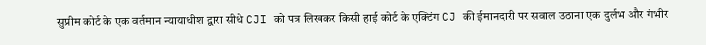सुप्रीम कोर्ट के एक वर्तमान न्यायाधीश द्वारा सीधे CJI को पत्र लिखकर किसी हाई कोर्ट के एक्टिंग CJ की ईमानदारी पर सवाल उठाना एक दुर्लभ और गंभीर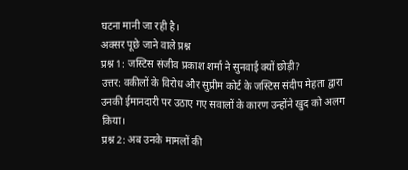घटना मानी जा रही है।
अक्सर पूछे जाने वाले प्रश्न
प्रश्न 1: जस्टिस संजीव प्रकाश शर्मा ने सुनवाई क्यों छोड़ी?
उत्तर: वकीलों के विरोध और सुप्रीम कोर्ट के जस्टिस संदीप मेहता द्वारा उनकी ईमानदारी पर उठाए गए सवालों के कारण उन्होंने खुद को अलग किया।
प्रश्न 2: अब उनके मामलों की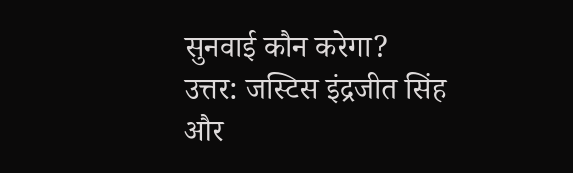सुनवाई कौन करेगा?
उत्तर: जस्टिस इंद्रजीत सिंह और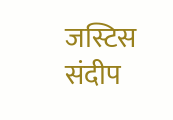जस्टिस संदीप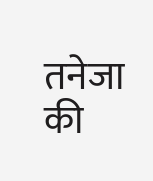तनेजा की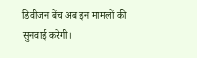डिवीजन बेंच अब इन मामलों की सुनवाई करेगी।